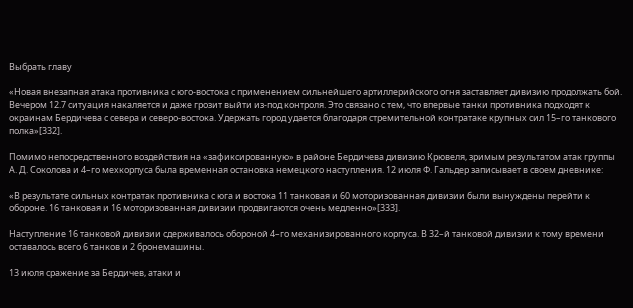Выбрать главу

«Новая внезапная атака противника с юго-востока с применением сильнейшего артиллерийского огня заставляет дивизию продолжать бой. Вечером 12.7 ситуация накаляется и даже грозит выйти из-под контроля. Это связано с тем, что впервые танки противника подходят к окраинам Бердичева с севера и северо-востока. Удержать город удается благодаря стремительной контратаке крупных сил 15–го танкового полка»[332].

Помимо непосредственного воздействия на «зафиксированную» в районе Бердичева дивизию Крювеля, зримым результатом атак группы А. Д. Соколова и 4–го мехкорпуса была временная остановка немецкого наступления. 12 июля Ф. Гальдер записывает в своем дневнике:

«В результате сильных контратак противника с юга и востока 11 танковая и 60 моторизованная дивизии были вынуждены перейти к обороне. 16 танковая и 16 моторизованная дивизии продвигаются очень медленно»[333].

Наступление 16 танковой дивизии сдерживалось обороной 4–го механизированного корпуса. В 32–й танковой дивизии к тому времени оставалось всего 6 танков и 2 бронемашины.

13 июля сражение за Бердичев, атаки и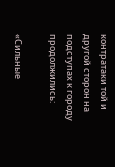контратаки той и другой сторон на подступах к городу продолжились:

«Сильные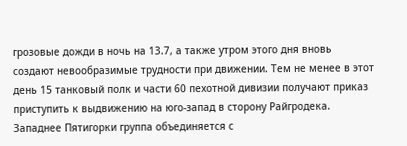грозовые дожди в ночь на 13.7, а также утром этого дня вновь создают невообразимые трудности при движении. Тем не менее в этот день 15 танковый полк и части 60 пехотной дивизии получают приказ приступить к выдвижению на юго-запад в сторону Райгродека. Западнее Пятигорки группа объединяется с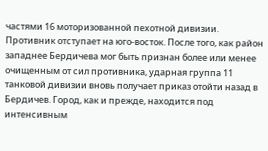частями 16 моторизованной пехотной дивизии. Противник отступает на юго-восток. После того, как район западнее Бердичева мог быть признан более или менее очищенным от сил противника, ударная группа 11 танковой дивизии вновь получает приказ отойти назад в Бердичев. Город, как и прежде, находится под интенсивным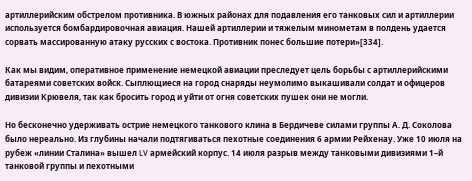артиллерийским обстрелом противника. В южных районах для подавления его танковых сил и артиллерии используется бомбардировочная авиация. Нашей артиллерии и тяжелым минометам в полдень удается сорвать массированную атаку русских с востока. Противник понес большие потери»[334].

Как мы видим, оперативное применение немецкой авиации преследует цель борьбы с артиллерийскими батареями советских войск. Сыплющиеся на город снаряды неумолимо выкашивали солдат и офицеров дивизии Крювеля, так как бросить город и уйти от огня советских пушек они не могли.

Но бесконечно удерживать острие немецкого танкового клина в Бердичеве силами группы А. Д. Соколова было нереально. Из глубины начали подтягиваться пехотные соединения 6 армии Рейхенау. Уже 10 июля на рубеж «линии Сталина» вышел LV армейский корпус. 14 июля разрыв между танковыми дивизиями 1–й танковой группы и пехотными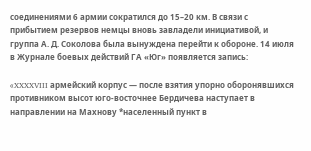соединениями 6 армии сократился до 15–20 км. В связи с прибытием резервов немцы вновь завладели инициативой, и группа А. Д. Соколова была вынуждена перейти к обороне. 14 июля в Журнале боевых действий ГА «Юг» появляется запись:

«XXXXVIII армейский корпус — после взятия упорно оборонявшихся противником высот юго-восточнее Бердичева наступает в направлении на Махнову *населенный пункт в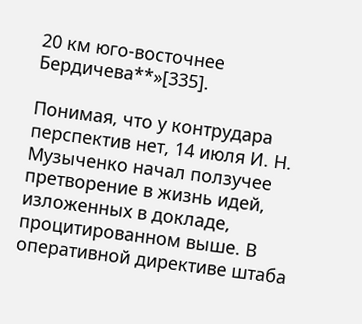20 км юго-восточнее Бердичева**»[335].

Понимая, что у контрудара перспектив нет, 14 июля И. Н. Музыченко начал ползучее претворение в жизнь идей, изложенных в докладе, процитированном выше. В оперативной директиве штаба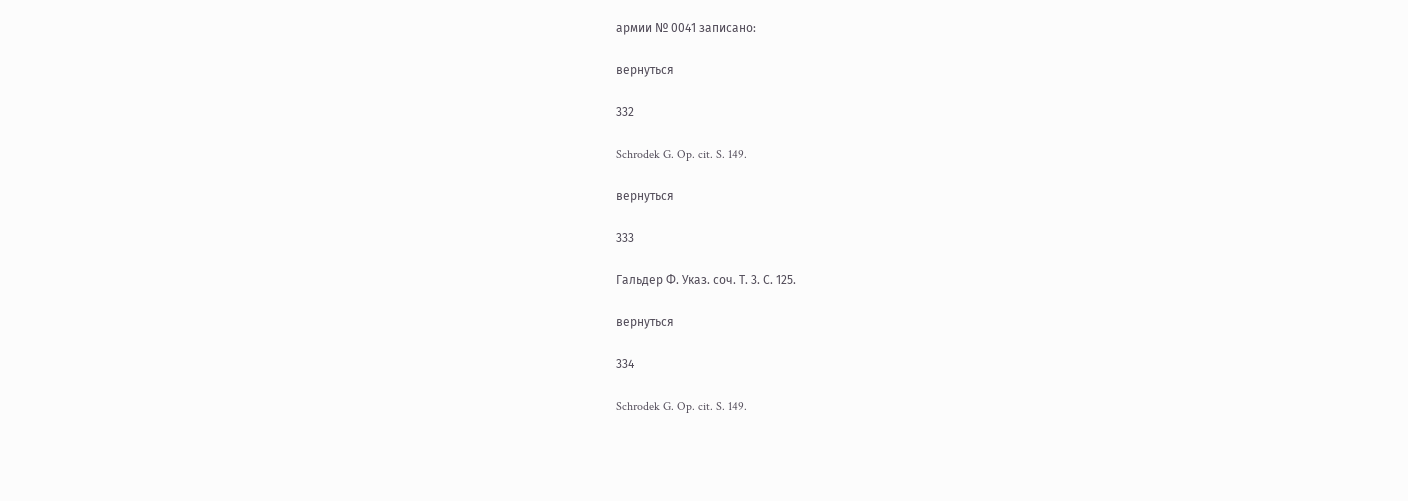армии № 0041 записано:

вернуться

332

Schrodek G. Op. cit. S. 149.

вернуться

333

Гальдер Ф. Указ. соч. Т. 3. С. 125.

вернуться

334

Schrodek G. Op. cit. S. 149.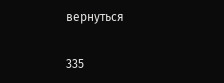вернуться

335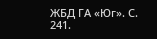ЖБД ГА «Юг». С. 241.